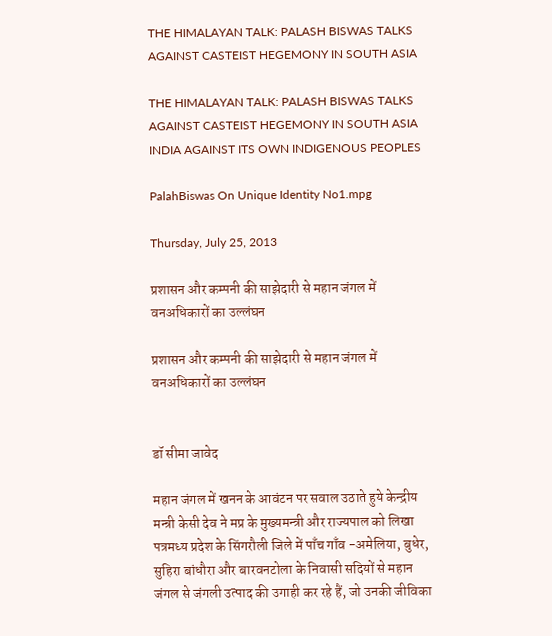THE HIMALAYAN TALK: PALASH BISWAS TALKS AGAINST CASTEIST HEGEMONY IN SOUTH ASIA

THE HIMALAYAN TALK: PALASH BISWAS TALKS AGAINST CASTEIST HEGEMONY IN SOUTH ASIA INDIA AGAINST ITS OWN INDIGENOUS PEOPLES

PalahBiswas On Unique Identity No1.mpg

Thursday, July 25, 2013

प्रशासन और कम्पनी की साझेदारी से महान जंगल में वनअधिकारों का उल्लंघन

प्रशासन और कम्पनी की साझेदारी से महान जंगल में वनअधिकारों का उल्लंघन


डॉ सीमा जावेद

महान जंगल में खनन के आवंटन पर सवाल उठाते हुये केन्द्रीय मन्त्री केसी देव ने मप्र के मुख्यमन्त्री और राज्यपाल को लिखा पत्रमध्‍य प्रदेश के सिंगरौली जिले में पाँच गाँव -अमेलिया, बुधेर, सुहिरा बांधौरा और बारवनटोला के निवासी सदियों से महान जंगल से जंगली उत्पाद की उगाही कर रहे हैं, जो उनकी जीविका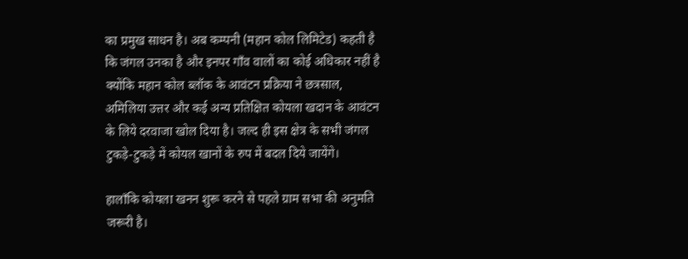का प्रमुख साधन है। अब कम्पनी (महान कोल लिमिटेड) कहती है कि जंगल उनका है और इनपर गाँव वालों का कोई अधिकार नहीं है क्‍योंकि महान कोल ब्लॉक के आवंटन प्रक्रिया ने छत्रसाल, अमिलिया उत्तर और कई अन्य प्रतिक्षित कोयला खदान के आवंटन के लिये दरवाजा खोल दिया है। जल्‍द ही इस क्षेत्र के सभी जंगल टुकड़े-टुकड़े में कोयल खानों के रुप में बदल दिये जायेंगे।

हालाँकि कोयला खनन शुरू करने से पहले ग्राम सभा की अनुमति जरूरी है।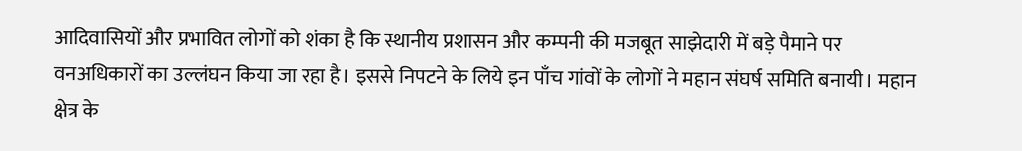आदिवासियों और प्रभावित लोगों को शंका है कि स्थानीय प्रशासन और कम्पनी की मजबूत साझेदारी में बड़े पैमाने पर वनअधिकारों का उल्लंघन किया जा रहा है। इससे निपटने के लिये इन पाँच गांवों के लोगों ने महान संघर्ष समिति बनायी। महान क्षेत्र के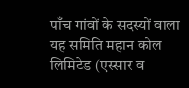पाँच गांवों के सदस्यों वाला यह समिति महान कोल लिमिटेड (एस्सार व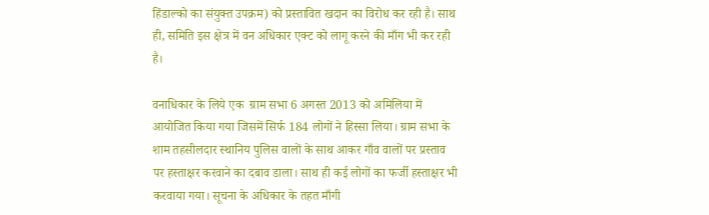हिंडाल्को का संयुक्त उपक्रम) को प्रस्तावित खदान का विरोध कर रही है। साथ ही, समिति इस क्षेत्र में वन अधिकार एक्ट को लागू करने की माँग भी कर रही है।

वनाधिकार के लिये एक  ग्राम सभा 6 अगस्त 2013 को अमिलिया में आयोजित किया गया जिसमें सिर्फ 184 लोगों ने हिस्सा लिया। ग्राम सभा के शाम तहसीलदार स्थानिय पुलिस वालों के साथ आकर गाँव वालों पर प्रस्ताव पर हस्ताक्षर करवाने का दबाव डाला। साथ ही कई लोगों का फर्जी हस्ताक्षर भी करवाया गया। सूचना के अधिकार के तहत माँगी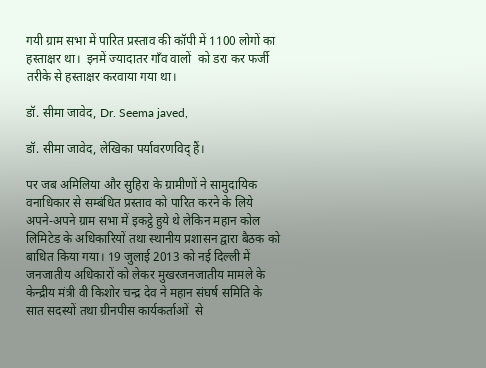गयी ग्राम सभा में पारित प्रस्ताव की कॉपी में 1100 लोगों का हस्ताक्षर था।  इनमें ज्यादातर गाँव वालों  को डरा कर फर्जी तरीके से हस्ताक्षर करवाया गया था।

डॉ. सीमा जावेद, Dr. Seema javed,

डॉ. सीमा जावेद, लेखिका पर्यावरणविद् हैं।

पर जब अमिलिया और सुहिरा के ग्रामीणों ने सामुदायिक वनाधिकार से सम्बंधित प्रस्ताव को पारित करने के लिये अपने-अपने ग्राम सभा में इकट्ठे हुये थे लेकिन महान कोल लिमिटेड के अधिकारियों तथा स्थानीय प्रशासन द्वारा बैठक को बाधित किया गया। 19 जुलाई 2013 को नई दिल्ली में जनजातीय अधिकारों को लेकर मुखरजनजातीय मामले के केन्द्रीय मंत्री वी किशोर चन्द्र देव ने महान संघर्ष समिति के सात सदस्यों तथा ग्रीनपीस कार्यकर्ताओं  से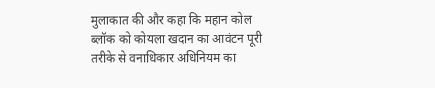मुलाकात की और कहा कि महान कोल ब्लॉक को कोयला खदान का आवंटन पूरी तरीके से वनाधिकार अधिनियम का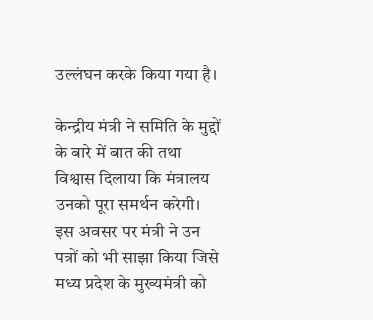उल्लंघन करके किया गया है।

केन्द्रीय मंत्री ने समिति के मुद्दों के बारे में बात की तथा विश्वास दिलाया कि मंत्रालय उनको पूरा समर्थन करेगी। इस अवसर पर मंत्री ने उन पत्रों को भी साझा किया जिसे मध्य प्रदेश के मुख्यमंत्री को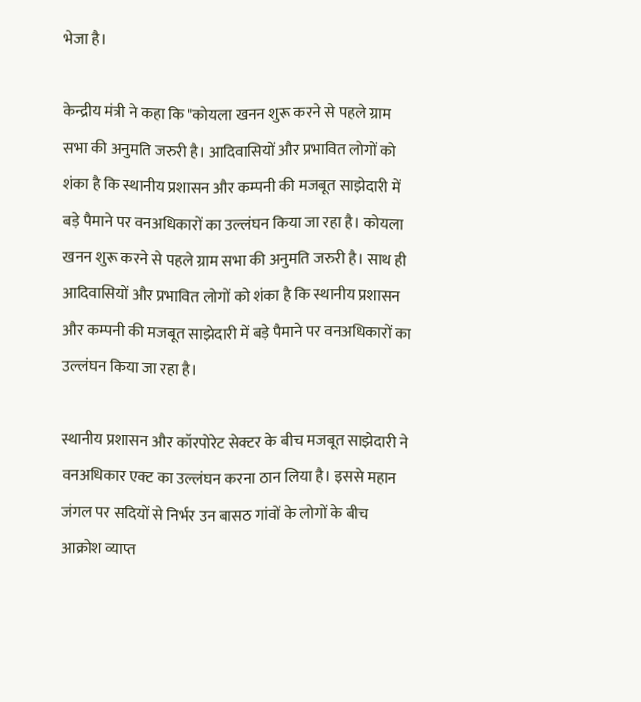भेजा है।

केन्द्रीय मंत्री ने कहा कि "कोयला खनन शुरू करने से पहले ग्राम सभा की अनुमति जरुरी है। आदिवासियों और प्रभावित लोगों को शंका है कि स्थानीय प्रशासन और कम्पनी की मजबूत साझेदारी में बड़े पैमाने पर वनअधिकारों का उल्लंघन किया जा रहा है। कोयला खनन शुरू करने से पहले ग्राम सभा की अनुमति जरुरी है। साथ ही आदिवासियों और प्रभावित लोगों को शंका है कि स्थानीय प्रशासन और कम्पनी की मजबूत साझेदारी में बड़े पैमाने पर वनअधिकारों का उल्लंघन किया जा रहा है।

स्थानीय प्रशासन और कॉरपोरेट सेक्टर के बीच मजबूत साझेदारी ने वनअधिकार एक्ट का उल्लंघन करना ठान लिया है। इससे महान जंगल पर सदियों से निर्भर उन बासठ गांवों के लोगों के बीच आक्रोश व्याप्त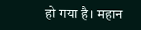हो गया है। महान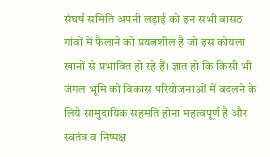संघर्ष समिति अपनी लड़ाई को इन सभी बासठ गांवों में फैलाने को प्रयत्नशील है जो इस कोयला खानों से प्रभावित हो रहे हैं। ज्ञात हो कि किसी भी जंगल भूमि को विकास परियोजनाओं में बदलने के लिये सामुदायिक सहमति होना महत्वपूर्ण है और स्वतंत्र व निष्पक्ष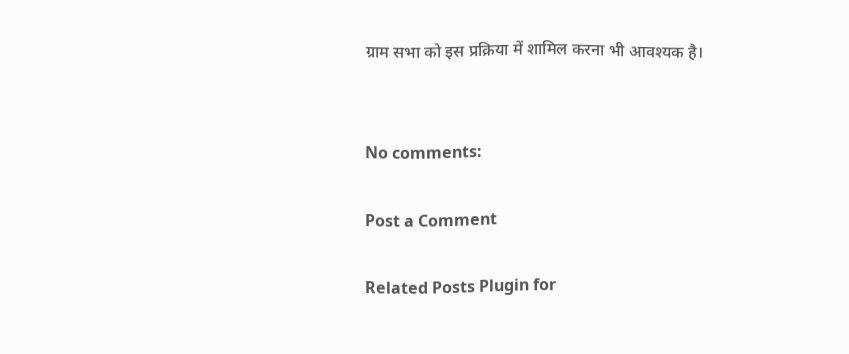ग्राम सभा को इस प्रक्रिया में शामिल करना भी आवश्यक है।


No comments:

Post a Comment

Related Posts Plugin for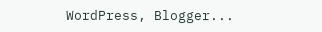WordPress, Blogger...